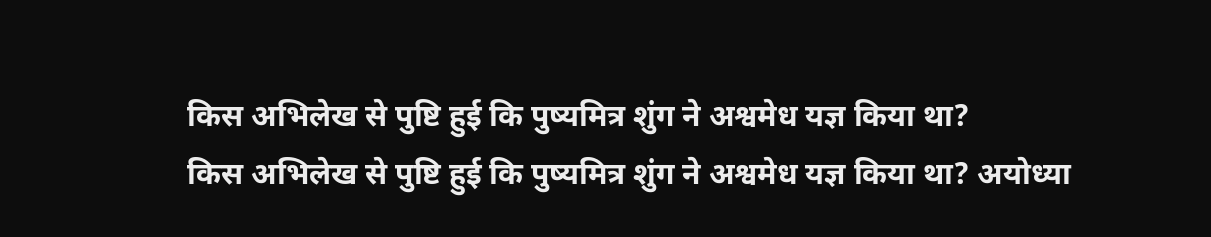किस अभिलेख से पुष्टि हुई कि पुष्यमित्र शुंग ने अश्वमेध यज्ञ किया था?
किस अभिलेख से पुष्टि हुई कि पुष्यमित्र शुंग ने अश्वमेध यज्ञ किया था? अयोध्या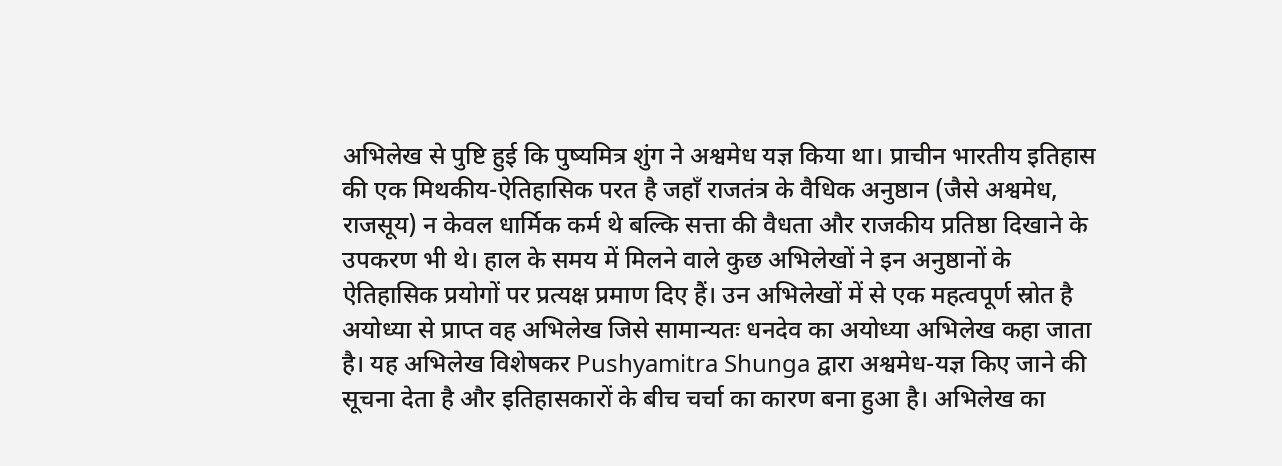अभिलेख से पुष्टि हुई कि पुष्यमित्र शुंग ने अश्वमेध यज्ञ किया था। प्राचीन भारतीय इतिहास की एक मिथकीय-ऐतिहासिक परत है जहाँ राजतंत्र के वैधिक अनुष्ठान (जैसे अश्वमेध, राजसूय) न केवल धार्मिक कर्म थे बल्कि सत्ता की वैधता और राजकीय प्रतिष्ठा दिखाने के उपकरण भी थे। हाल के समय में मिलने वाले कुछ अभिलेखों ने इन अनुष्ठानों के ऐतिहासिक प्रयोगों पर प्रत्यक्ष प्रमाण दिए हैं। उन अभिलेखों में से एक महत्वपूर्ण स्रोत है अयोध्या से प्राप्त वह अभिलेख जिसे सामान्यतः धनदेव का अयोध्या अभिलेख कहा जाता है। यह अभिलेख विशेषकर Pushyamitra Shunga द्वारा अश्वमेध-यज्ञ किए जाने की सूचना देता है और इतिहासकारों के बीच चर्चा का कारण बना हुआ है। अभिलेख का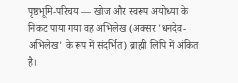पृष्ठभूमि-परिचय — खोज और स्वरूप अयोध्या के निकट पाया गया वह अभिलेख (अक्सर 'धनदेव-अभिलेख' के रूप में संदर्भित) ब्राह्मी लिपि में अंकित है।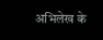अभिलेख के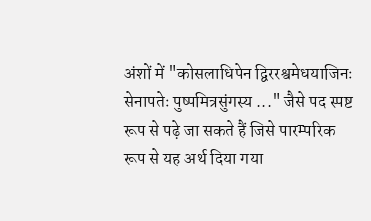अंशों में "कोसलाधिपेन द्विररश्वमेधयाजिनः सेनापतेः पुष्पमित्रसुंगस्य ..." जैसे पद स्पष्ट रूप से पढ़े जा सकते हैं जिसे पारम्परिक रूप से यह अर्थ दिया गया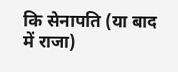कि सेनापति (या बाद में राजा)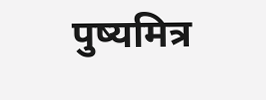पुष्यमित्र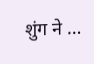शुंग ने …